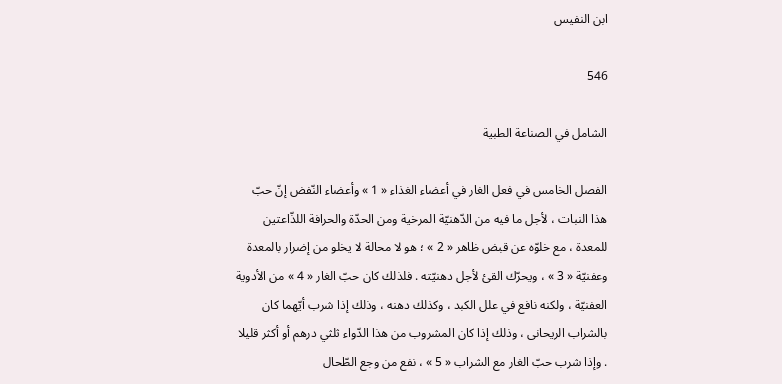ابن النفيس

546

الشامل في الصناعة الطبية

الفصل الخامس في فعل الغار في أعضاء الغذاء « 1 » وأعضاء النّفض إنّ حبّ هذا النبات ، لأجل ما فيه من الدّهنيّة المرخية ومن الحدّة والحرافة اللذّاعتين للمعدة ، مع خلوّه عن قبض ظاهر « 2 » ؛ هو لا محالة لا يخلو من إضرار بالمعدة وعفنيّة « 3 » ، ويحرّك القئ لأجل دهنيّته . فلذلك كان حبّ الغار « 4 » من الأدوية العفنيّة ، ولكنه نافع في علل الكبد ، وكذلك دهنه ، وذلك إذا شرب أيّهما كان بالشراب الريحانى ، وذلك إذا كان المشروب من هذا الدّواء ثلثي درهم أو أكثر قليلا . وإذا شرب حبّ الغار مع الشراب « 5 » ، نفع من وجع الطّحال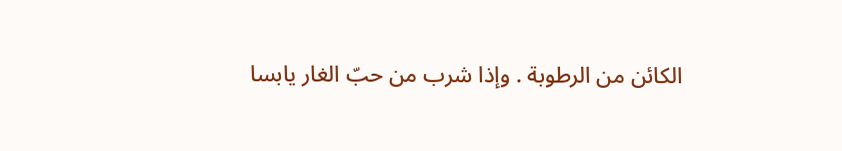الكائن من الرطوبة . وإذا شرب من حبّ الغار يابسا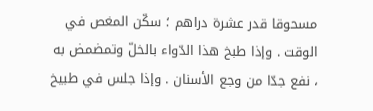مسحوقا قدر عشرة دراهم ؛ سكّن المغص في الوقت . وإذا طبخ هذا الدّواء بالخلّ وتمضمض به ، نفع جدّا من وجع الأسنان . وإذا جلس في طبيخ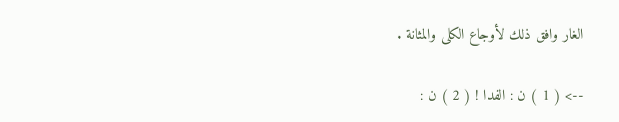الغار وافق ذلك لأوجاع الكلى والمثانة .

--> ( 1 ) ن : الفدا ! ( 2 ) ن :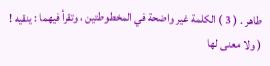طاهر . ( 3 ) الكلمة غير واضحة في المخطوطتين ، وتقرأ فيهما : ينقيه ! ( ولا معنى لها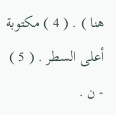هنا ) . ( 4 ) مكتوبة أعلى السطر . ( 5 ) - ن .